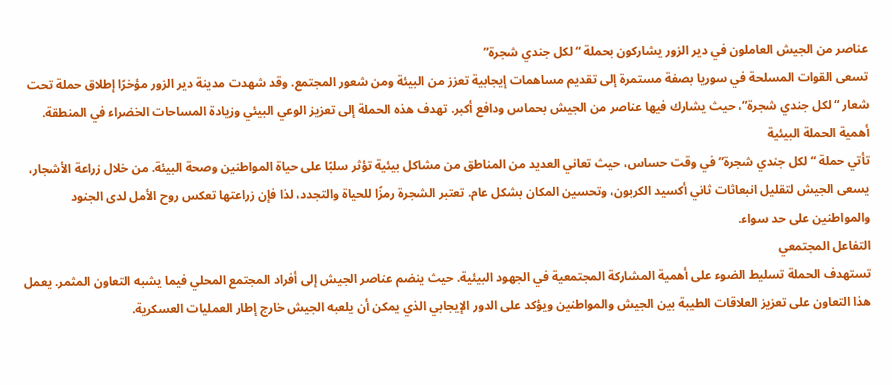عناصر من الجيش العاملون في دير الزور يشاركون بحملة “لكل جندي شجرة”
تسعى القوات المسلحة في سوريا بصفة مستمرة إلى تقديم مساهمات إيجابية تعزز من البيئة ومن شعور المجتمع. وقد شهدت مدينة دير الزور مؤخرًا إطلاق حملة تحت شعار “لكل جندي شجرة”، حيث يشارك فيها عناصر من الجيش بحماس ودافع أكبر. تهدف هذه الحملة إلى تعزيز الوعي البيئي وزيادة المساحات الخضراء في المنطقة.
أهمية الحملة البيئية
تأتي حملة “لكل جندي شجرة” في وقت حساس، حيث تعاني العديد من المناطق من مشاكل بيئية تؤثر سلبًا على حياة المواطنين وصحة البيئة. من خلال زراعة الأشجار، يسعى الجيش لتقليل انبعاثات ثاني أكسيد الكربون، وتحسين المكان بشكل عام. تعتبر الشجرة رمزًا للحياة والتجدد، لذا فإن زراعتها تعكس روح الأمل لدى الجنود والمواطنين على حد سواء.
التفاعل المجتمعي
تستهدف الحملة تسليط الضوء على أهمية المشاركة المجتمعية في الجهود البيئية. حيث ينضم عناصر الجيش إلى أفراد المجتمع المحلي فيما يشبه التعاون المثمر. يعمل هذا التعاون على تعزيز العلاقات الطيبة بين الجيش والمواطنين ويؤكد على الدور الإيجابي الذي يمكن أن يلعبه الجيش خارج إطار العمليات العسكرية.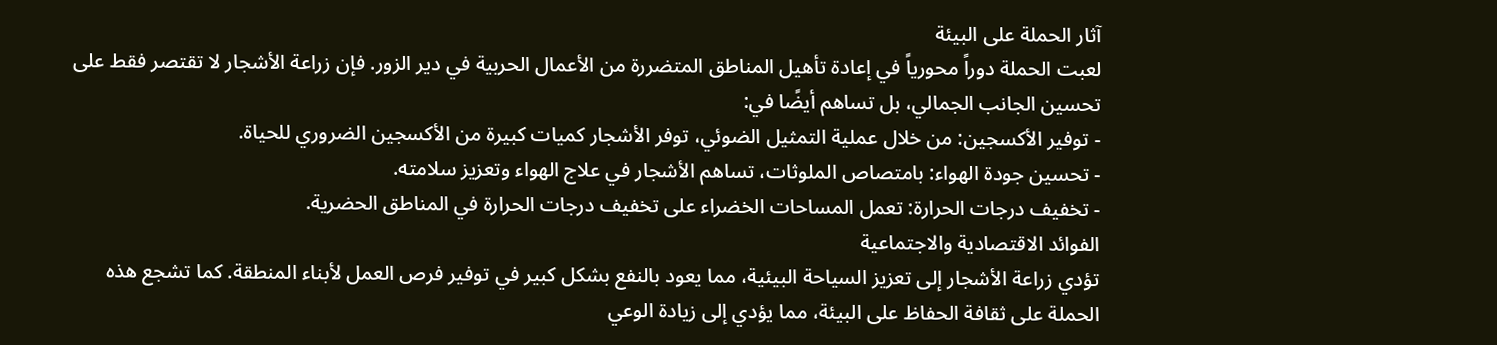آثار الحملة على البيئة
لعبت الحملة دوراً محورياً في إعادة تأهيل المناطق المتضررة من الأعمال الحربية في دير الزور. فإن زراعة الأشجار لا تقتصر فقط على تحسين الجانب الجمالي، بل تساهم أيضًا في:
- توفير الأكسجين: من خلال عملية التمثيل الضوئي، توفر الأشجار كميات كبيرة من الأكسجين الضروري للحياة.
- تحسين جودة الهواء: بامتصاص الملوثات، تساهم الأشجار في علاج الهواء وتعزيز سلامته.
- تخفيف درجات الحرارة: تعمل المساحات الخضراء على تخفيف درجات الحرارة في المناطق الحضرية.
الفوائد الاقتصادية والاجتماعية
تؤدي زراعة الأشجار إلى تعزيز السياحة البيئية، مما يعود بالنفع بشكل كبير في توفير فرص العمل لأبناء المنطقة. كما تشجع هذه الحملة على ثقافة الحفاظ على البيئة، مما يؤدي إلى زيادة الوعي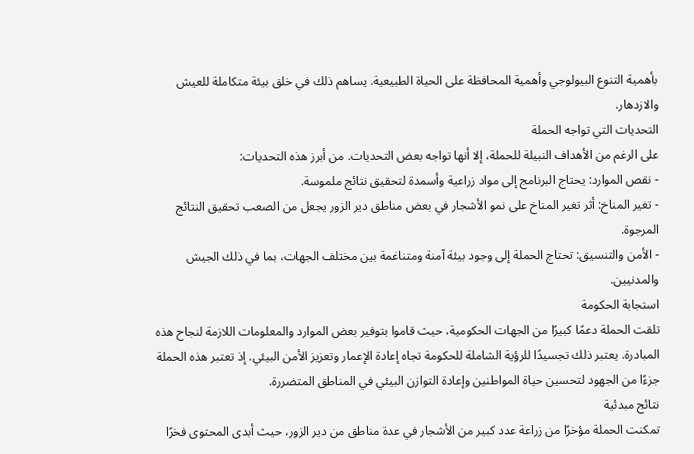بأهمية التنوع البيولوجي وأهمية المحافظة على الحياة الطبيعية. يساهم ذلك في خلق بيئة متكاملة للعيش والازدهار.
التحديات التي تواجه الحملة
على الرغم من الأهداف النبيلة للحملة، إلا أنها تواجه بعض التحديات. من أبرز هذه التحديات:
- نقص الموارد: يحتاج البرنامج إلى مواد زراعية وأسمدة لتحقيق نتائج ملموسة.
- تغير المناخ: أثر تغير المناخ على نمو الأشجار في بعض مناطق دير الزور يجعل من الصعب تحقيق النتائج المرجوة.
- الأمن والتنسيق: تحتاج الحملة إلى وجود بيئة آمنة ومتناغمة بين مختلف الجهات، بما في ذلك الجيش والمدنيين.
استجابة الحكومة
تلقت الحملة دعمًا كبيرًا من الجهات الحكومية، حيث قاموا بتوفير بعض الموارد والمعلومات اللازمة لنجاح هذه المبادرة. يعتبر ذلك تجسيدًا للرؤية الشاملة للحكومة تجاه إعادة الإعمار وتعزيز الأمن البيئي. إذ تعتبر هذه الحملة جزءًا من الجهود لتحسين حياة المواطنين وإعادة التوازن البيئي في المناطق المتضررة.
نتائج مبدئية
تمكنت الحملة مؤخرًا من زراعة عدد كبير من الأشجار في عدة مناطق من دير الزور، حيث أبدى المحتوى فخرًا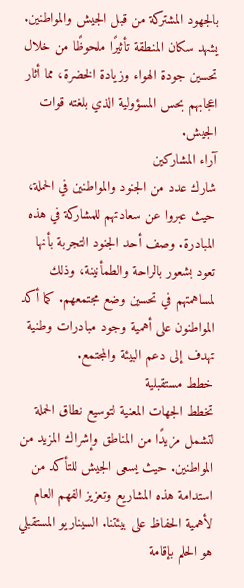بالجهود المشتركة من قبل الجيش والمواطنين. يشهد سكان المنطقة تأثيرًا ملحوظًا من خلال تحسين جودة الهواء وزيادة الخضرة، مما أثار اعجابهم بحس المسؤولية الذي بلغته قوات الجيش.
آراء المشاركين
شارك عدد من الجنود والمواطنين في الحملة، حيث عبروا عن سعادتهم للمشاركة في هذه المبادرة. وصف أحد الجنود التجربة بأنها تعود بشعور بالراحة والطمأنينة، وذلك لمساهمتهم في تحسين وضع مجتمعهم. كما أكد المواطنون على أهمية وجود مبادرات وطنية تهدف إلى دعم البيئة والمجتمع.
خطط مستقبلية
تخطط الجهات المعنية لتوسيع نطاق الحملة لتشمل مزيدًا من المناطق وإشراك المزيد من المواطنين. حيث يسعى الجيش للتأكد من استدامة هذه المشاريع وتعزيز الفهم العام لأهمية الحفاظ على بيئتنا. السيناريو المستقبلي هو الحلم بإقامة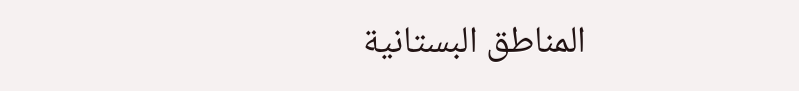المناطق البستانية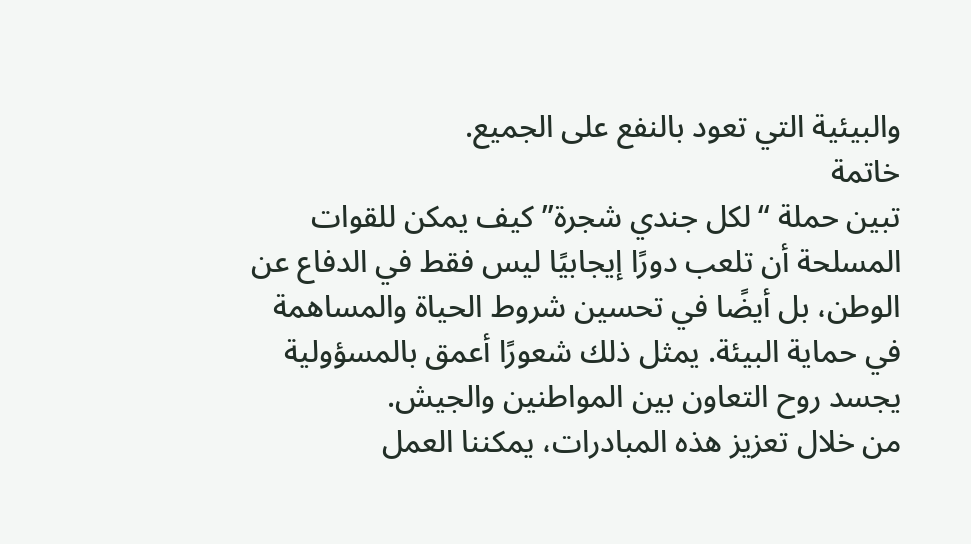والبيئية التي تعود بالنفع على الجميع.
خاتمة
تبين حملة “لكل جندي شجرة” كيف يمكن للقوات المسلحة أن تلعب دورًا إيجابيًا ليس فقط في الدفاع عن الوطن، بل أيضًا في تحسين شروط الحياة والمساهمة في حماية البيئة. يمثل ذلك شعورًا أعمق بالمسؤولية يجسد روح التعاون بين المواطنين والجيش.
من خلال تعزيز هذه المبادرات، يمكننا العمل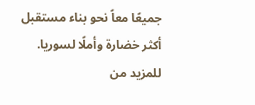جميعًا معاً نحو بناء مستقبل أكثر خضارة وأملًا لسوريا.
للمزيد من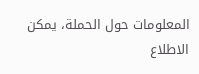المعلومات حول الحملة، يمكن الاطلاع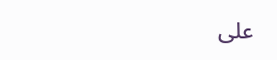على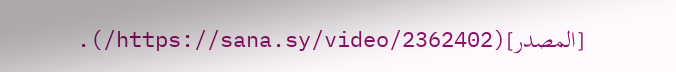[المصدر](https://sana.sy/video/2362402/).